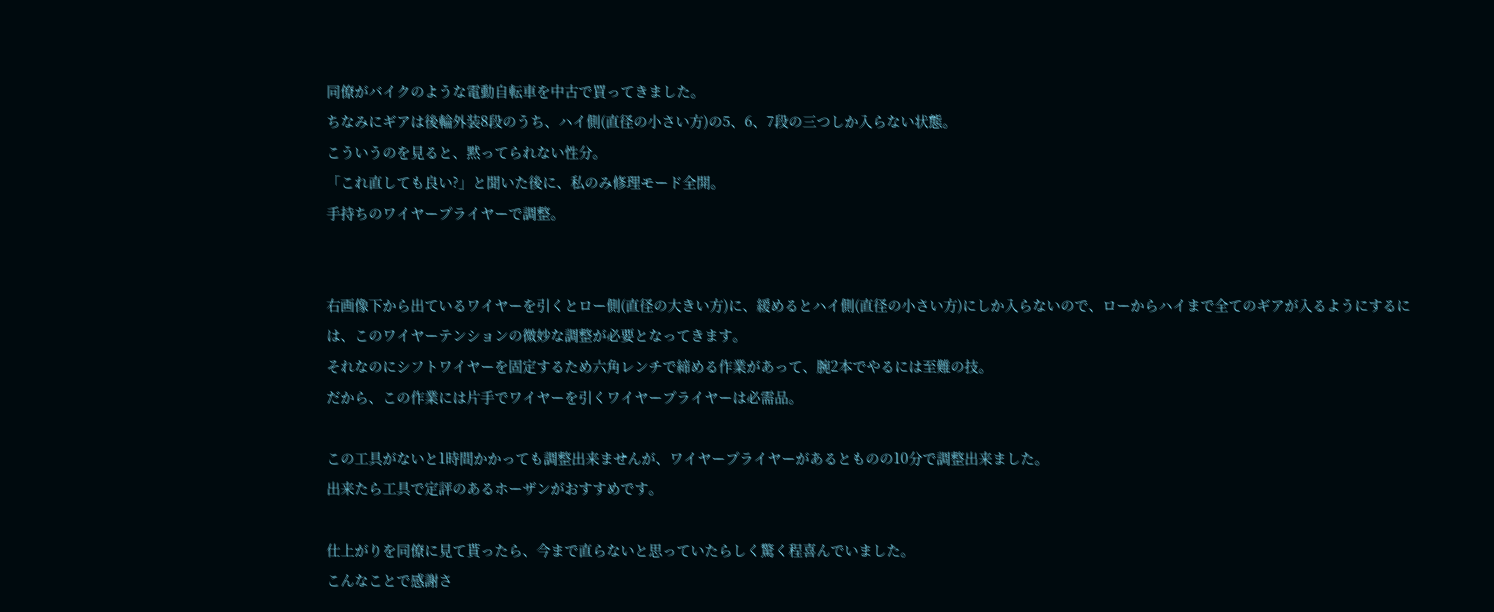同僚がバイクのような電動自転車を中古で買ってきました。
ちなみにギアは後輪外装8段のうち、ハイ側(直径の小さい方)の5、6、7段の三つしか入らない状態。
こういうのを見ると、黙ってられない性分。
「これ直しても良い?」と聞いた後に、私のみ修理モード全開。
手持ちのワイヤープライヤーで調整。


右画像下から出ているワイヤーを引くとロー側(直径の大きい方)に、緩めるとハイ側(直径の小さい方)にしか入らないので、ローからハイまで全てのギアが入るようにするには、このワイヤーテンションの微妙な調整が必要となってきます。
それなのにシフトワイヤーを固定するため六角レンチで締める作業があって、腕2本でやるには至難の技。
だから、この作業には片手でワイヤーを引くワイヤープライヤーは必需品。

この工具がないと1時間かかっても調整出来ませんが、ワイヤープライヤーがあるとものの10分で調整出来ました。
出来たら工具で定評のあるホーザンがおすすめです。

仕上がりを同僚に見て貰ったら、今まで直らないと思っていたらしく驚く程喜んでいました。
こんなことで感謝さ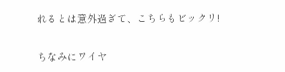れるとは意外過ぎて、こちらもビックリ!

ちなみにワイヤ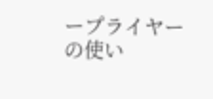ープライヤーの使い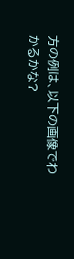方の例は、以下の画像でわかるかな?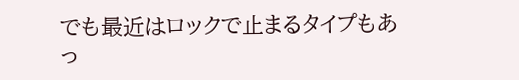でも最近はロックで止まるタイプもあっ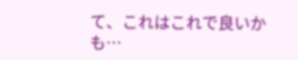て、これはこれで良いかも…